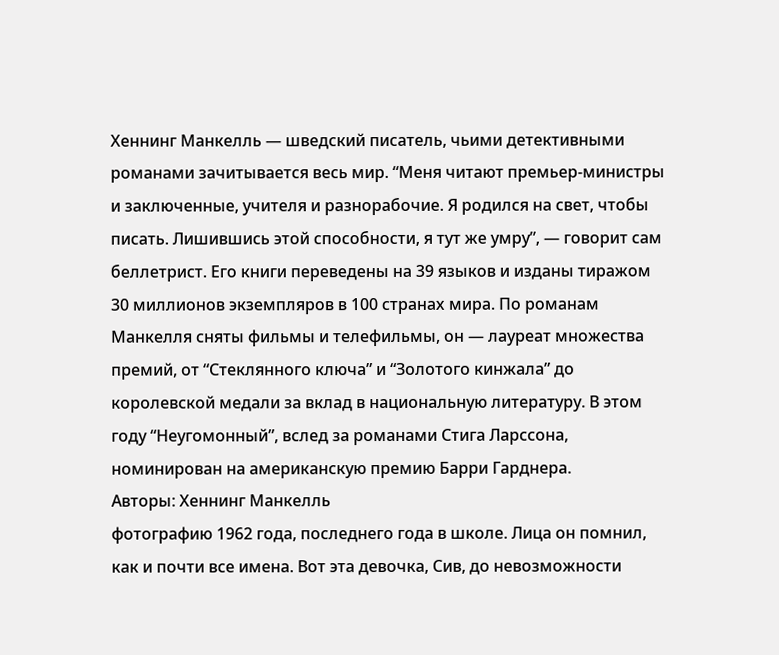Хеннинг Манкелль — шведский писатель, чьими детективными романами зачитывается весь мир. “Меня читают премьер-министры и заключенные, учителя и разнорабочие. Я родился на свет, чтобы писать. Лишившись этой способности, я тут же умру”, — говорит сам беллетрист. Его книги переведены на 39 языков и изданы тиражом 30 миллионов экземпляров в 100 странах мира. По романам Манкелля сняты фильмы и телефильмы, он — лауреат множества премий, от “Стеклянного ключа” и “Золотого кинжала” до королевской медали за вклад в национальную литературу. В этом году “Неугомонный”, вслед за романами Стига Ларссона, номинирован на американскую премию Барри Гарднера.
Авторы: Хеннинг Манкелль
фотографию 1962 года, последнего года в школе. Лица он помнил, как и почти все имена. Вот эта девочка, Сив, до невозможности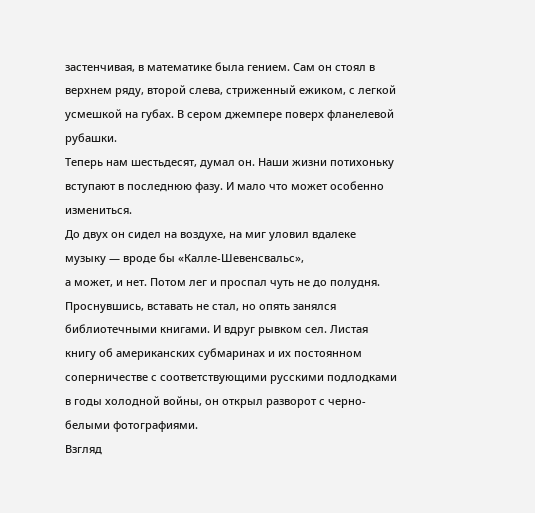застенчивая, в математике была гением. Сам он стоял в верхнем ряду, второй слева, стриженный ежиком, с легкой усмешкой на губах. В сером джемпере поверх фланелевой рубашки.
Теперь нам шестьдесят, думал он. Наши жизни потихоньку вступают в последнюю фазу. И мало что может особенно измениться.
До двух он сидел на воздухе, на миг уловил вдалеке музыку — вроде бы «Калле-Шевенсвальс»,
а может, и нет. Потом лег и проспал чуть не до полудня. Проснувшись, вставать не стал, но опять занялся библиотечными книгами. И вдруг рывком сел. Листая книгу об американских субмаринах и их постоянном соперничестве с соответствующими русскими подлодками в годы холодной войны, он открыл разворот с черно-белыми фотографиями.
Взгляд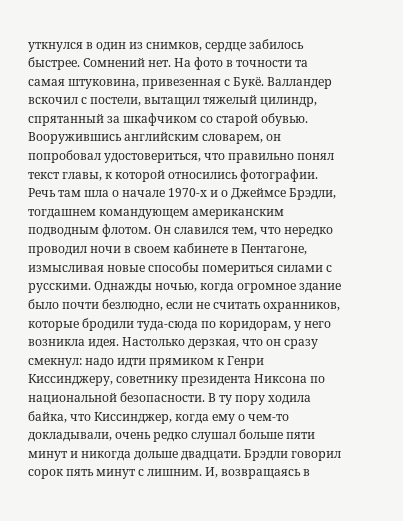уткнулся в один из снимков, сердце забилось быстрее. Сомнений нет. На фото в точности та самая штуковина, привезенная с Букё. Валландер вскочил с постели, вытащил тяжелый цилиндр, спрятанный за шкафчиком со старой обувью.
Вооружившись английским словарем, он попробовал удостовериться, что правильно понял текст главы, к которой относились фотографии. Речь там шла о начале 1970-х и о Джеймсе Брэдли, тогдашнем командующем американским подводным флотом. Он славился тем, что нередко проводил ночи в своем кабинете в Пентагоне, измысливая новые способы помериться силами с русскими. Однажды ночью, когда огромное здание было почти безлюдно, если не считать охранников, которые бродили туда-сюда по коридорам, у него возникла идея. Настолько дерзкая, что он сразу смекнул: надо идти прямиком к Генри Киссинджеру, советнику президента Никсона по национальной безопасности. В ту пору ходила байка, что Киссинджер, когда ему о чем-то докладывали, очень редко слушал больше пяти минут и никогда дольше двадцати. Брэдли говорил сорок пять минут с лишним. И, возвращаясь в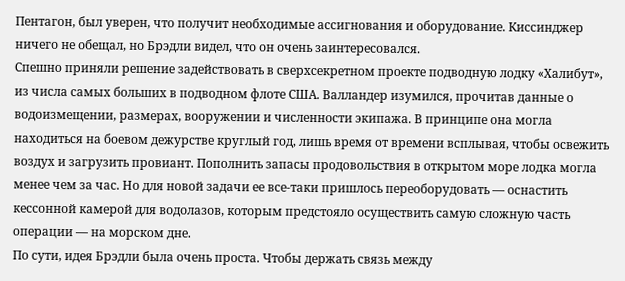Пентагон, был уверен, что получит необходимые ассигнования и оборудование. Киссинджер ничего не обещал, но Брэдли видел, что он очень заинтересовался.
Спешно приняли решение задействовать в сверхсекретном проекте подводную лодку «Халибут», из числа самых больших в подводном флоте США. Валландер изумился, прочитав данные о водоизмещении, размерах, вооружении и численности экипажа. В принципе она могла находиться на боевом дежурстве круглый год, лишь время от времени всплывая, чтобы освежить воздух и загрузить провиант. Пополнить запасы продовольствия в открытом море лодка могла менее чем за час. Но для новой задачи ее все-таки пришлось переоборудовать — оснастить кессонной камерой для водолазов, которым предстояло осуществить самую сложную часть операции — на морском дне.
По сути, идея Брэдли была очень проста. Чтобы держать связь между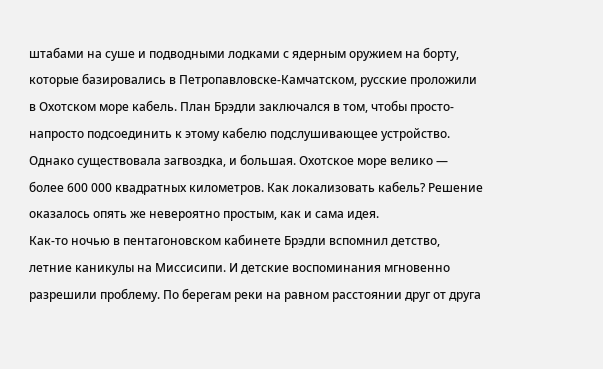штабами на суше и подводными лодками с ядерным оружием на борту, которые базировались в Петропавловске-Камчатском, русские проложили в Охотском море кабель. План Брэдли заключался в том, чтобы просто-напросто подсоединить к этому кабелю подслушивающее устройство.
Однако существовала загвоздка, и большая. Охотское море велико — более 600 000 квадратных километров. Как локализовать кабель? Решение оказалось опять же невероятно простым, как и сама идея.
Как-то ночью в пентагоновском кабинете Брэдли вспомнил детство, летние каникулы на Миссисипи. И детские воспоминания мгновенно разрешили проблему. По берегам реки на равном расстоянии друг от друга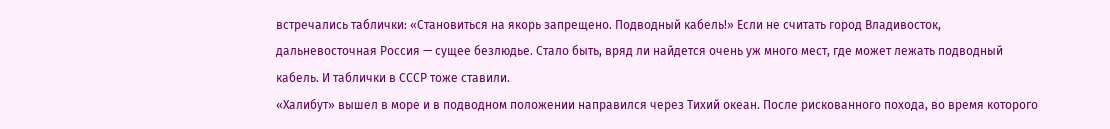встречались таблички: «Становиться на якорь запрещено. Подводный кабель!» Если не считать город Владивосток, дальневосточная Россия — сущее безлюдье. Стало быть, вряд ли найдется очень уж много мест, где может лежать подводный кабель. И таблички в СССР тоже ставили.
«Халибут» вышел в море и в подводном положении направился через Тихий океан. После рискованного похода, во время которого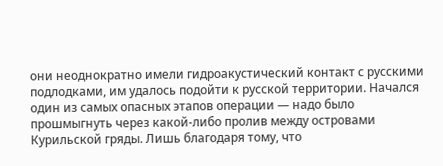они неоднократно имели гидроакустический контакт с русскими подлодками, им удалось подойти к русской территории. Начался один из самых опасных этапов операции — надо было прошмыгнуть через какой-либо пролив между островами Курильской гряды. Лишь благодаря тому, что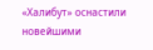«Халибут» оснастили новейшими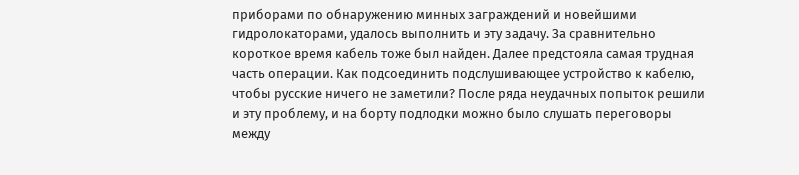приборами по обнаружению минных заграждений и новейшими гидролокаторами, удалось выполнить и эту задачу. За сравнительно короткое время кабель тоже был найден. Далее предстояла самая трудная часть операции. Как подсоединить подслушивающее устройство к кабелю, чтобы русские ничего не заметили? После ряда неудачных попыток решили и эту проблему, и на борту подлодки можно было слушать переговоры между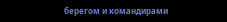берегом и командирами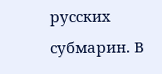русских субмарин. В